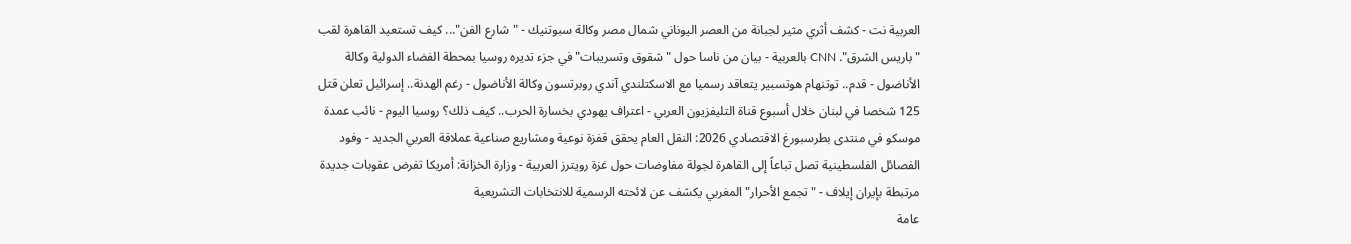العربية نت - كشف أثري مثير لجبانة من العصر اليوناني شمال مصر وكالة سبوتنيك - "شارع الفن"... كيف تستعيد القاهرة لقب "باريس الشرق". CNN بالعربية - بيان من ناسا حول "شقوق وتسريبات" في جزء تديره روسيا بمحطة الفضاء الدولية وكالة الأناضول - قدم.. توتنهام هوتسبير يتعاقد رسميا مع الاسكتلندي آندي روبرتسون وكالة الأناضول - رغم الهدنة.. إسرائيل تعلن قتل 125 شخصا في لبنان خلال أسبوع قناة التليفزيون العربي - اعتراف يهودي بخسارة الحرب.. كيف ذلك؟ روسيا اليوم - نائب عمدة موسكو في منتدى بطرسبورغ الاقتصادي 2026: النقل العام يحقق قفزة نوعية ومشاريع صناعية عملاقة العربي الجديد - وفود الفصائل الفلسطينية تصل تباعاً إلى القاهرة لجولة مفاوضات حول غزة رويترز العربية - وزارة الخزانة: أمريكا تفرض عقوبات جديدة مرتبطة بإيران إيلاف - "تجمع الأحرار" المغربي يكشف عن لائحته الرسمية للانتخابات التشريعية
عامة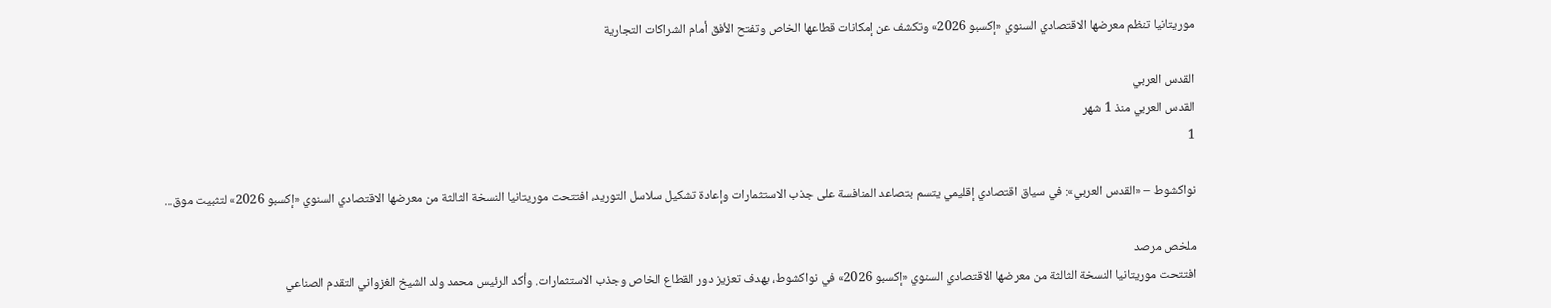موريتانيا تنظم معرضها الاقتصادي السنوي «إكسبو 2026» وتكشف عن إمكانات قطاعها الخاص وتفتح الأفق أمام الشراكات التجارية

القدس العربي
القدس العربي منذ 1 شهر
1

نواكشوط – «القدس العربي»: في سياق اقتصادي إقليمي يتسم بتصاعد المنافسة على جذب الاستثمارات وإعادة تشكيل سلاسل التوريد، افتتحت موريتانيا النسخة الثالثة من معرضها الاقتصادي السنوي «إكسبو 2026» لتثبيت موق...

ملخص مرصد
افتتحت موريتانيا النسخة الثالثة من معرضها الاقتصادي السنوي «إكسبو 2026» في نواكشوط، بهدف تعزيز دور القطاع الخاص وجذب الاستثمارات. وأكد الرئيس محمد ولد الشيخ الغزواني التقدم الصناعي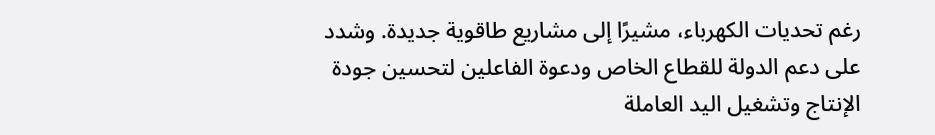رغم تحديات الكهرباء، مشيرًا إلى مشاريع طاقوية جديدة. وشدد على دعم الدولة للقطاع الخاص ودعوة الفاعلين لتحسين جودة الإنتاج وتشغيل اليد العاملة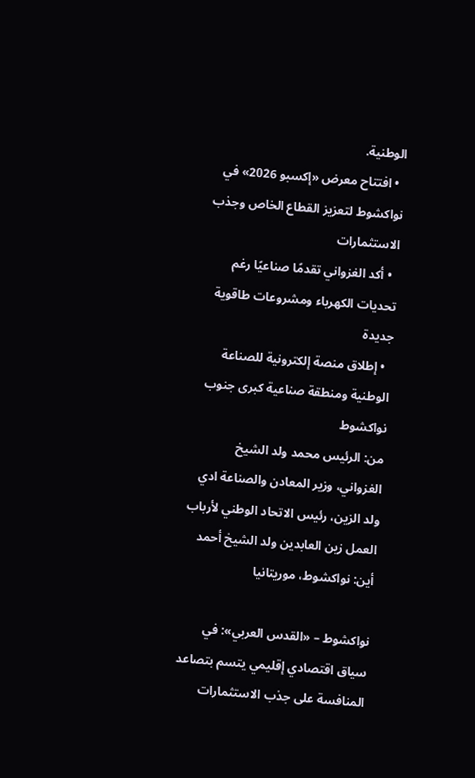الوطنية.
  • افتتاح معرض «إكسبو 2026» في نواكشوط لتعزيز القطاع الخاص وجذب الاستثمارات
  • أكد الغزواني تقدمًا صناعيًا رغم تحديات الكهرباء ومشروعات طاقوية جديدة
  • إطلاق منصة إلكترونية للصناعة الوطنية ومنطقة صناعية كبرى جنوب نواكشوط
من: الرئيس محمد ولد الشيخ الغزواني، وزير المعادن والصناعة ادي ولد الزين، رئيس الاتحاد الوطني لأرباب العمل زين العابدين ولد الشيخ أحمد أين: نواكشوط، موريتانيا

نواكشوط – «القدس العربي»: في سياق اقتصادي إقليمي يتسم بتصاعد المنافسة على جذب الاستثمارات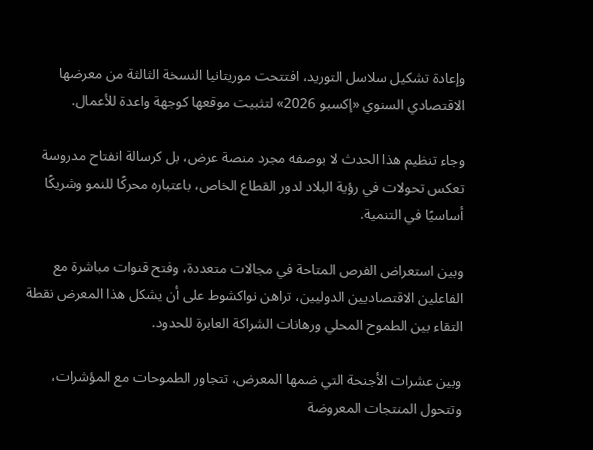وإعادة تشكيل سلاسل التوريد، افتتحت موريتانيا النسخة الثالثة من معرضها الاقتصادي السنوي «إكسبو 2026» لتثبيت موقعها كوجهة واعدة للأعمال.

وجاء تنظيم هذا الحدث لا بوصفه مجرد منصة عرض، بل كرسالة انفتاح مدروسة تعكس تحولات في رؤية البلاد لدور القطاع الخاص، باعتباره محركًا للنمو وشريكًا أساسيًا في التنمية.

وبين استعراض الفرص المتاحة في مجالات متعددة، وفتح قنوات مباشرة مع الفاعلين الاقتصاديين الدوليين، تراهن نواكشوط على أن يشكل هذا المعرض نقطة التقاء بين الطموح المحلي ورهانات الشراكة العابرة للحدود.

وبين عشرات الأجنحة التي ضمها المعرض، تتجاور الطموحات مع المؤشرات، وتتحول المنتجات المعروضة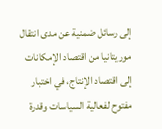إلى رسائل ضمنية عن مدى انتقال موريتانيا من اقتصاد الإمكانات إلى اقتصاد الإنتاج، في اختبار مفتوح لفعالية السياسات وقدرة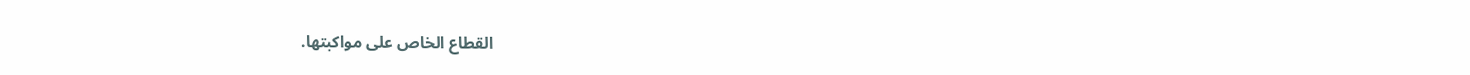القطاع الخاص على مواكبتها.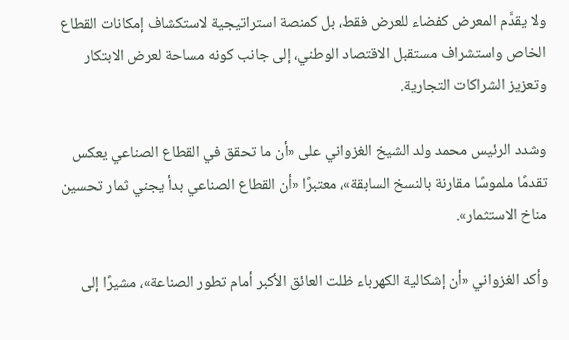ولا يقدَّم المعرض كفضاء للعرض فقط، بل كمنصة استراتيجية لاستكشاف إمكانات القطاع الخاص واستشراف مستقبل الاقتصاد الوطني، إلى جانب كونه مساحة لعرض الابتكار وتعزيز الشراكات التجارية.

وشدد الرئيس محمد ولد الشيخ الغزواني على «أن ما تحقق في القطاع الصناعي يعكس تقدمًا ملموسًا مقارنة بالنسخ السابقة»، معتبرًا «أن القطاع الصناعي بدأ يجني ثمار تحسين مناخ الاستثمار».

وأكد الغزواني «أن إشكالية الكهرباء ظلت العائق الأكبر أمام تطور الصناعة»، مشيرًا إلى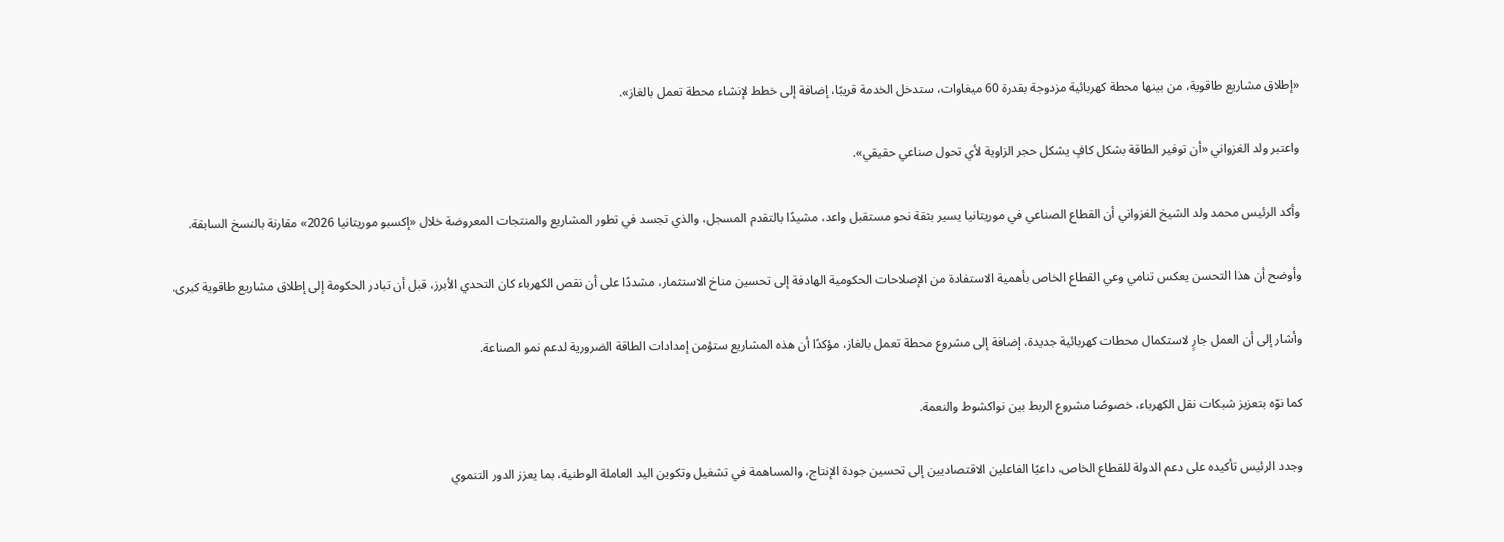«إطلاق مشاريع طاقوية، من بينها محطة كهربائية مزدوجة بقدرة 60 ميغاوات، ستدخل الخدمة قريبًا، إضافة إلى خطط لإنشاء محطة تعمل بالغاز».

واعتبر ولد الغزواني «أن توفير الطاقة بشكل كافٍ يشكل حجر الزاوية لأي تحول صناعي حقيقي».

وأكد الرئيس محمد ولد الشيخ الغزواني أن القطاع الصناعي في موريتانيا يسير بثقة نحو مستقبل واعد، مشيدًا بالتقدم المسجل، والذي تجسد في تطور المشاريع والمنتجات المعروضة خلال «إكسبو موريتانيا 2026» مقارنة بالنسخ السابقة.

وأوضح أن هذا التحسن يعكس تنامي وعي القطاع الخاص بأهمية الاستفادة من الإصلاحات الحكومية الهادفة إلى تحسين مناخ الاستثمار، مشددًا على أن نقص الكهرباء كان التحدي الأبرز، قبل أن تبادر الحكومة إلى إطلاق مشاريع طاقوية كبرى.

وأشار إلى أن العمل جارٍ لاستكمال محطات كهربائية جديدة، إضافة إلى مشروع محطة تعمل بالغاز، مؤكدًا أن هذه المشاريع ستؤمن إمدادات الطاقة الضرورية لدعم نمو الصناعة.

كما نوّه بتعزيز شبكات نقل الكهرباء، خصوصًا مشروع الربط بين نواكشوط والنعمة.

وجدد الرئيس تأكيده على دعم الدولة للقطاع الخاص، داعيًا الفاعلين الاقتصاديين إلى تحسين جودة الإنتاج، والمساهمة في تشغيل وتكوين اليد العاملة الوطنية، بما يعزز الدور التنموي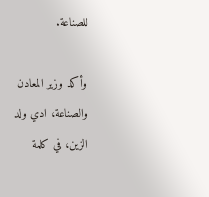للصناعة.

وأكد وزير المعادن والصناعة، ادي ولد الزين، في كلمة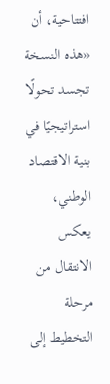افتتاحية، أن «هذه النسخة تجسد تحولًا استراتيجيًا في بنية الاقتصاد الوطني، يعكس الانتقال من مرحلة التخطيط إلى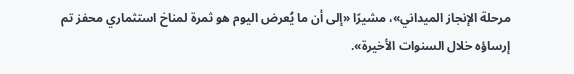مرحلة الإنجاز الميداني»، مشيرًا «إلى أن ما يُعرض اليوم هو ثمرة لمناخ استثماري محفز تم إرساؤه خلال السنوات الأخيرة».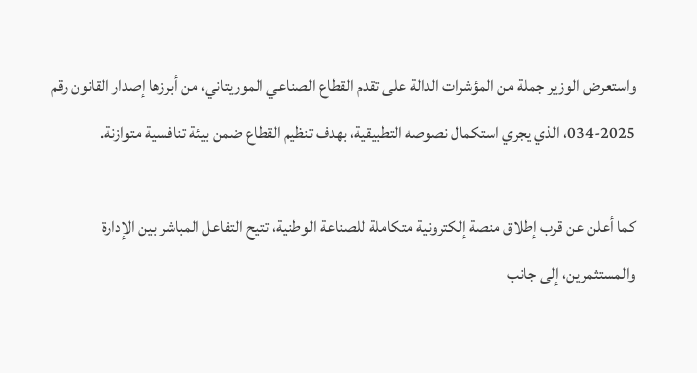واستعرض الوزير جملة من المؤشرات الدالة على تقدم القطاع الصناعي الموريتاني، من أبرزها إصدار القانون رقم 2025-034، الذي يجري استكمال نصوصه التطبيقية، بهدف تنظيم القطاع ضمن بيئة تنافسية متوازنة.

كما أعلن عن قرب إطلاق منصة إلكترونية متكاملة للصناعة الوطنية، تتيح التفاعل المباشر بين الإدارة والمستثمرين، إلى جانب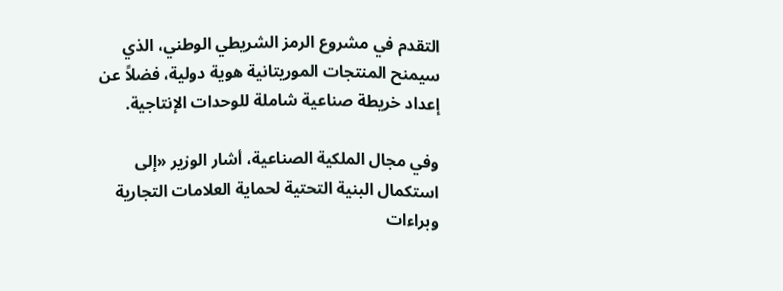التقدم في مشروع الرمز الشريطي الوطني، الذي سيمنح المنتجات الموريتانية هوية دولية، فضلاً عن إعداد خريطة صناعية شاملة للوحدات الإنتاجية.

وفي مجال الملكية الصناعية، أشار الوزير «إلى استكمال البنية التحتية لحماية العلامات التجارية وبراءات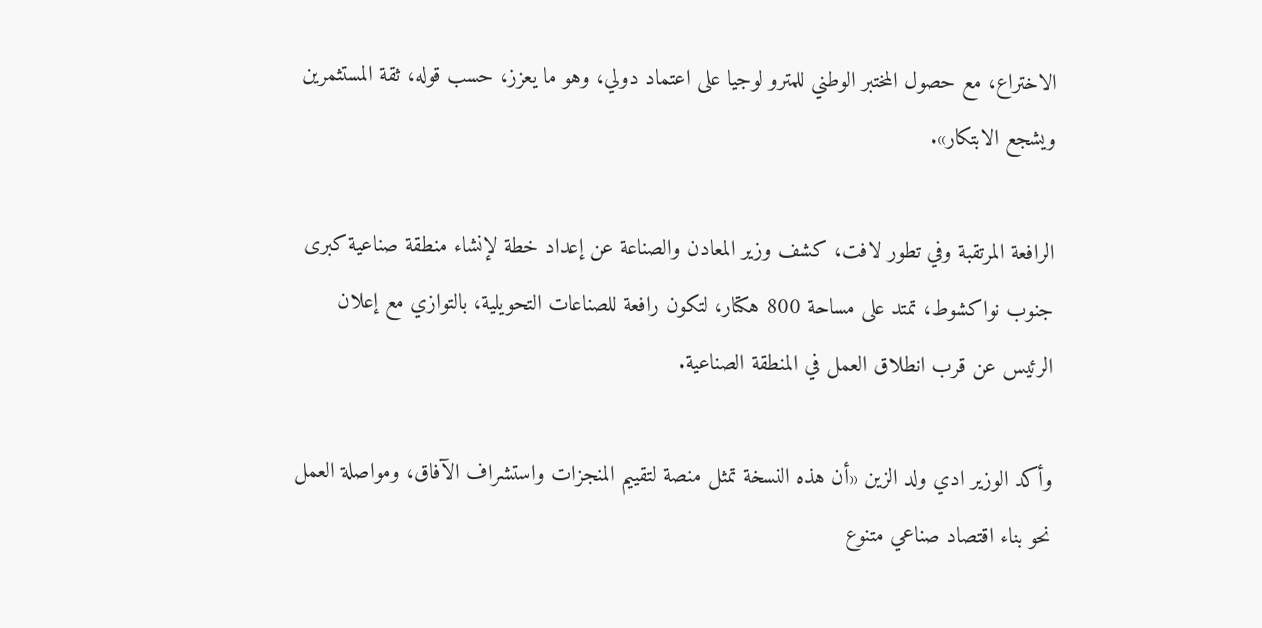الاختراع، مع حصول المختبر الوطني للمترو لوجيا على اعتماد دولي، وهو ما يعزز، حسب قوله، ثقة المستثمرين ويشجع الابتكار».

الرافعة المرتقبة وفي تطور لافت، كشف وزير المعادن والصناعة عن إعداد خطة لإنشاء منطقة صناعية كبرى جنوب نواكشوط، تمتد على مساحة 800 هكتار، لتكون رافعة للصناعات التحويلية، بالتوازي مع إعلان الرئيس عن قرب انطلاق العمل في المنطقة الصناعية.

وأكد الوزير ادي ولد الزين «أن هذه النسخة تمثل منصة لتقييم المنجزات واستشراف الآفاق، ومواصلة العمل نحو بناء اقتصاد صناعي متنوع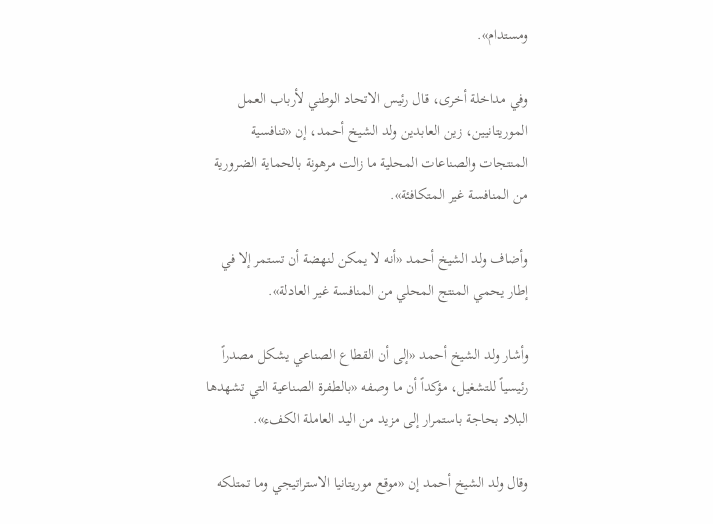ومستدام».

وفي مداخلة أخرى، قال رئيس الاتحاد الوطني لأرباب العمل الموريتانيين، زين العابدين ولد الشيخ أحمد، إن «تنافسية المنتجات والصناعات المحلية ما زالت مرهونة بالحماية الضرورية من المنافسة غير المتكافئة».

وأضاف ولد الشيخ أحمد «أنه لا يمكن لنهضة أن تستمر إلا في إطار يحمي المنتج المحلي من المنافسة غير العادلة».

وأشار ولد الشيخ أحمد «إلى أن القطاع الصناعي يشكل مصدراً رئيسياً للتشغيل، مؤكداً أن ما وصفه «بالطفرة الصناعية التي تشهدها البلاد بحاجة باستمرار إلى مزيد من اليد العاملة الكفء».

وقال ولد الشيخ أحمد إن «موقع موريتانيا الاستراتيجي وما تمتلكه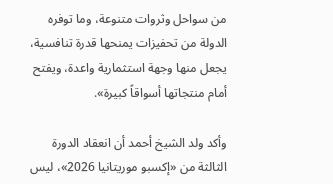من سواحل وثروات متنوعة، وما توفره الدولة من تحفيزات يمنحها قدرة تنافسية، يجعل منها وجهة استثمارية واعدة، ويفتح أمام منتجاتها أسواقاً كبيرة».

وأكد ولد الشيخ أحمد أن انعقاد الدورة الثالثة من «إكسبو موريتانيا 2026»، ليس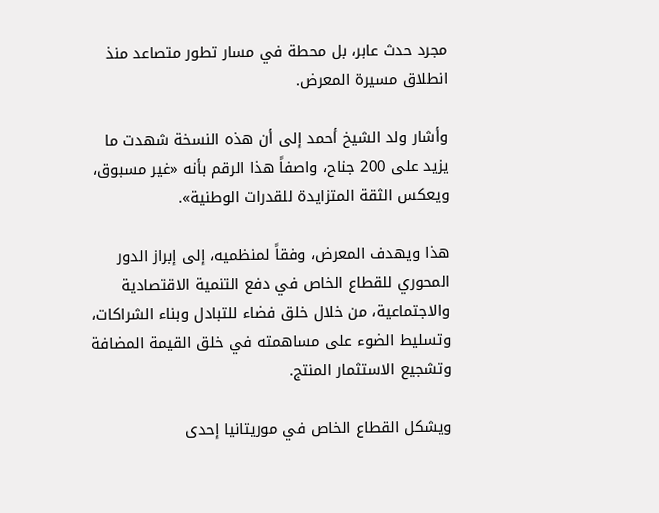مجرد حدث عابر، بل محطة في مسار تطور متصاعد منذ انطلاق مسيرة المعرض.

وأشار ولد الشيخ أحمد إلى أن هذه النسخة شهدت ما يزيد على 200 جناح، واصفاً هذا الرقم بأنه «غير مسبوق، ويعكس الثقة المتزايدة للقدرات الوطنية».

هذا ويهدف المعرض، وفقاً لمنظميه، إلى إبراز الدور المحوري للقطاع الخاص في دفع التنمية الاقتصادية والاجتماعية، من خلال خلق فضاء للتبادل وبناء الشراكات، وتسليط الضوء على مساهمته في خلق القيمة المضافة وتشجيع الاستثمار المنتج.

ويشكل القطاع الخاص في موريتانيا إحدى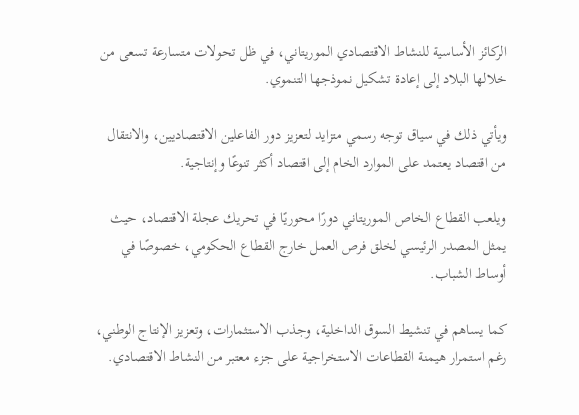الركائز الأساسية للنشاط الاقتصادي الموريتاني، في ظل تحولات متسارعة تسعى من خلالها البلاد إلى إعادة تشكيل نموذجها التنموي.

ويأتي ذلك في سياق توجه رسمي متزايد لتعزيز دور الفاعلين الاقتصاديين، والانتقال من اقتصاد يعتمد على الموارد الخام إلى اقتصاد أكثر تنوعًا وإنتاجية.

ويلعب القطاع الخاص الموريتاني دورًا محوريًا في تحريك عجلة الاقتصاد، حيث يمثل المصدر الرئيسي لخلق فرص العمل خارج القطاع الحكومي، خصوصًا في أوساط الشباب.

كما يساهم في تنشيط السوق الداخلية، وجذب الاستثمارات، وتعزيز الإنتاج الوطني، رغم استمرار هيمنة القطاعات الاستخراجية على جزء معتبر من النشاط الاقتصادي.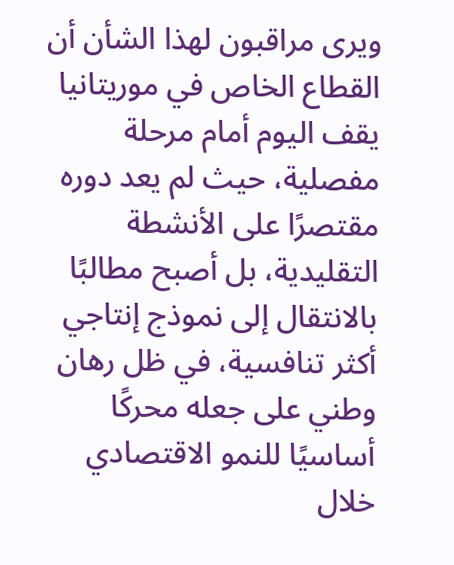ويرى مراقبون لهذا الشأن أن القطاع الخاص في موريتانيا يقف اليوم أمام مرحلة مفصلية، حيث لم يعد دوره مقتصرًا على الأنشطة التقليدية، بل أصبح مطالبًا بالانتقال إلى نموذج إنتاجي أكثر تنافسية، في ظل رهان وطني على جعله محركًا أساسيًا للنمو الاقتصادي خلال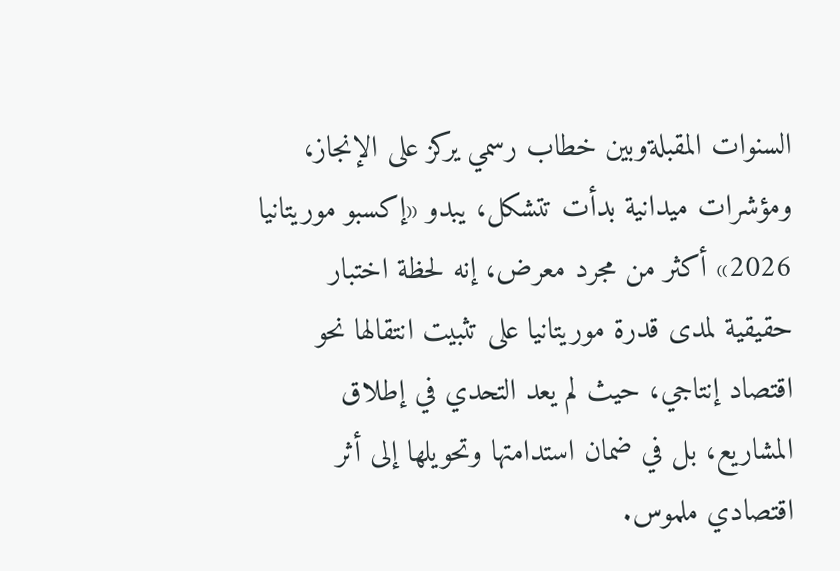السنوات المقبلةوبين خطاب رسمي يركز على الإنجاز، ومؤشرات ميدانية بدأت تتشكل، يبدو «إكسبو موريتانيا 2026» أكثر من مجرد معرض، إنه لحظة اختبار حقيقية لمدى قدرة موريتانيا على تثبيت انتقالها نحو اقتصاد إنتاجي، حيث لم يعد التحدي في إطلاق المشاريع، بل في ضمان استدامتها وتحويلها إلى أثر اقتصادي ملموس.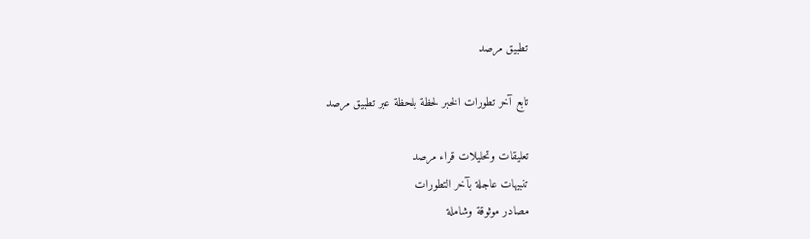تطبيق مرصد

تابع آخر تطورات الخبر لحظة بلحظة عبر تطبيق مرصد

تعليقات وتحليلات قراء مرصد
تنبيهات عاجلة بآخر التطورات
مصادر موثوقة وشاملة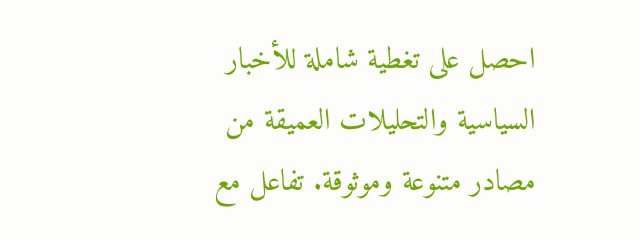احصل على تغطية شاملة للأخبار السياسية والتحليلات العميقة من مصادر متنوعة وموثوقة. تفاعل مع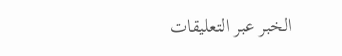الخبر عبر التعليقات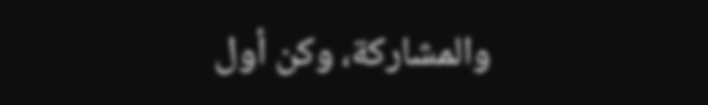والمشاركة، وكن أول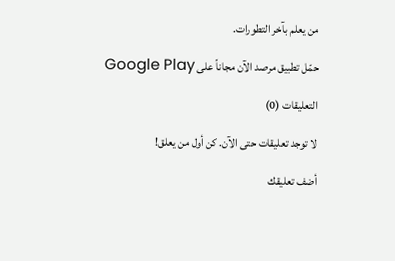من يعلم بآخر التطورات.

حمّل تطبيق مرصد الآن مجاناً على Google Play

التعليقات (0)

لا توجد تعليقات حتى الآن. كن أول من يعلق!

أضف تعليقك